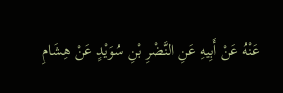عَنْهُ عَنْ أَبِيهِ عَنِ النَّضْرِ بْنِ سُوَيْدٍ عَنْ هِشَامِ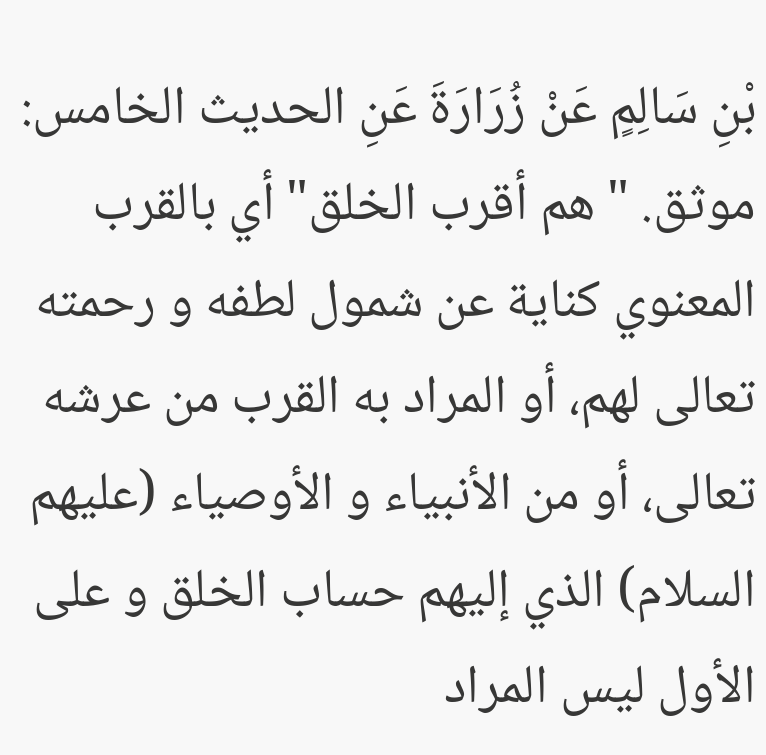بْنِ سَالِمٍ عَنْ زُرَارَةَ عَنِ الحديث الخامس: موثق. " هم أقرب الخلق" أي بالقرب المعنوي كناية عن شمول لطفه و رحمته تعالى لهم، أو المراد به القرب من عرشه تعالى، أو من الأنبياء و الأوصياء (عليهم السلام) الذي إليهم حساب الخلق و على الأول ليس المراد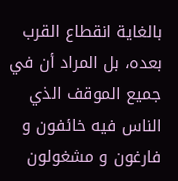بالغاية انقطاع القرب بعده، بل المراد أن في جميع الموقف الذي الناس فيه خائفون و فارغون و مشغولون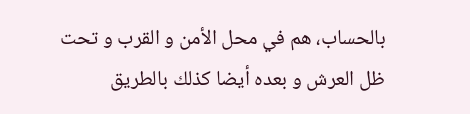بالحساب، هم في محل الأمن و القرب و تحت ظل العرش و بعده أيضا كذلك بالطريق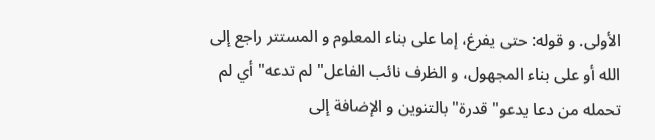الأولى. و قوله: حتى يفرغ، إما على بناء المعلوم و المستتر راجع إلى الله أو على بناء المجهول، و الظرف نائب الفاعل" لم تدعه" أي لم تحمله من دعا يدعو" قدرة" بالتنوين و الإضافة إلى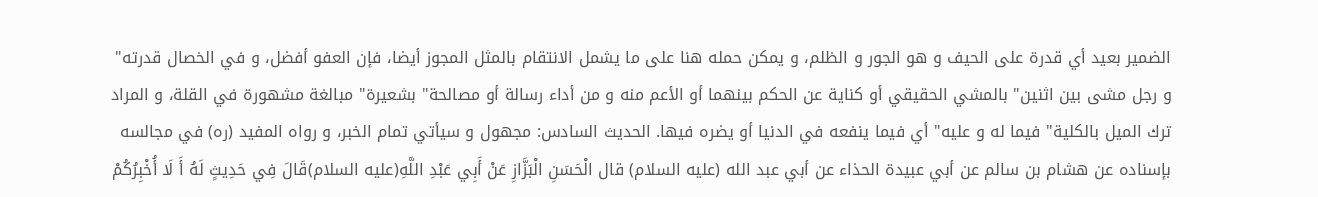الضمير بعيد أي قدرة على الحيف و هو الجور و الظلم، و يمكن حمله هنا على ما يشمل الانتقام بالمثل المجوز أيضا، فإن العفو أفضل، و في الخصال قدرته" و رجل مشى بين اثنين" بالمشي الحقيقي أو كناية عن الحكم بينهما أو الأعم منه و من أداء رسالة أو مصالحة" بشعيرة" مبالغة مشهورة في القلة، و المراد ترك الميل بالكلية" فيما له و عليه" أي فيما ينفعه في الدنيا أو يضره فيها. الحديث السادس: مجهول و سيأتي تمام الخبر، و رواه المفيد (ره) في مجالسه بإسناده عن هشام بن سالم عن أبي عبيدة الحذاء عن أبي عبد الله (عليه السلام) قال الْحَسَنِ الْبَزَّازِ عَنْ أَبِي عَبْدِ اللَّهِ(عليه السلام)قَالَ فِي حَدِيثٍ لَهُ أَ لَا أُخْبِرُكُمْ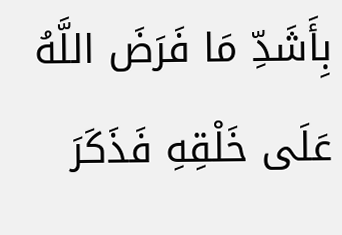بِأَشَدِّ مَا فَرَضَ اللَّهُ عَلَى خَلْقِهِ فَذَكَرَ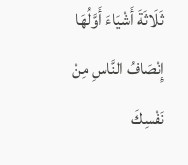ثَلَاثَةَ أَشْيَاءَ أَوَّلُهَا إِنْصَافُ النَّاسِ مِنْ نَفْسِكَ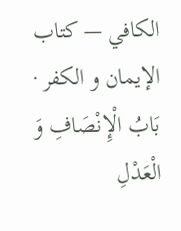الكافي — كتاب الإيمان و الكفر · بَابُ الْإِنْصَافِ وَ الْعَدْلِ